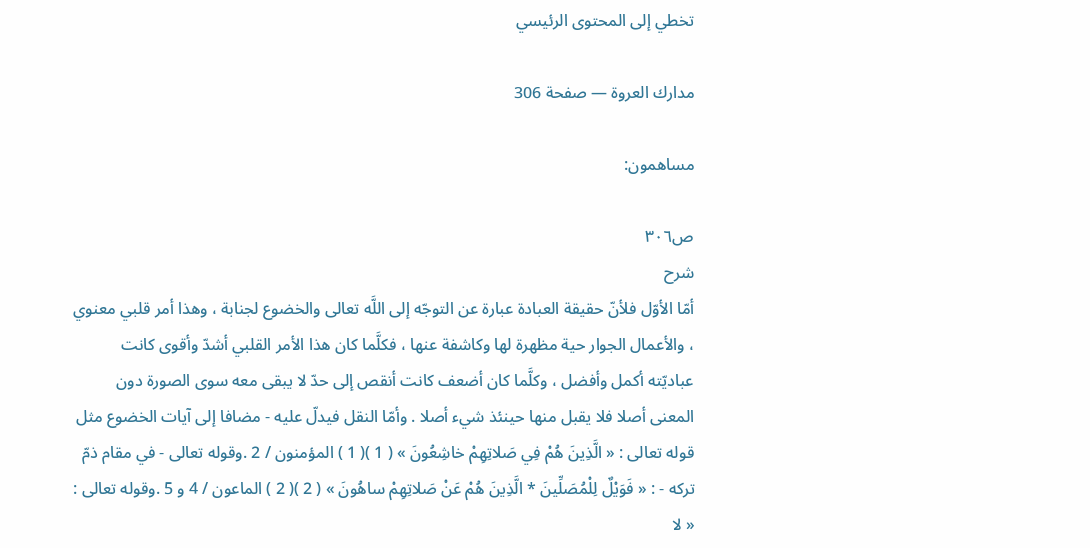تخطي إلى المحتوى الرئيسي

مدارك العروة — صفحة 306

مساهمون:

ص٣٠٦
شرح
أمّا الأوّل فلأنّ حقيقة العبادة عبارة عن التوجّه إلى اللَّه تعالى والخضوع لجنابة ، وهذا أمر قلبي معنوي ، والأعمال الجوار حية مظهرة لها وكاشفة عنها ، فكلَّما كان هذا الأمر القلبي أشدّ وأقوى كانت عباديّته أكمل وأفضل ، وكلَّما كان أضعف كانت أنقص إلى حدّ لا يبقى معه سوى الصورة دون المعنى أصلا فلا يقبل منها حينئذ شيء أصلا . وأمّا النقل فيدلّ عليه - مضافا إلى آيات الخضوع مثل قوله تعالى : « الَّذِينَ هُمْ فِي صَلاتِهِمْ خاشِعُونَ » ( 1 )( 1 ) المؤمنون / 2 .وقوله تعالى - في مقام ذمّ تركه - : « فَوَيْلٌ لِلْمُصَلِّينَ * الَّذِينَ هُمْ عَنْ صَلاتِهِمْ ساهُونَ » ( 2 )( 2 ) الماعون / 4 و 5 .وقوله تعالى : « لا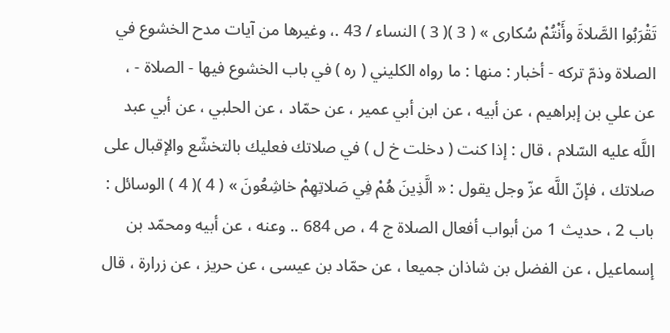تَقْرَبُوا الصَّلاةَ وأَنْتُمْ سُكارى » ( 3 )( 3 ) النساء / 43 .، وغيرها من آيات مدح الخشوع في الصلاة وذمّ تركه - أخبار : منها : ما رواه الكليني ( ره ) في باب الخشوع فيها - الصلاة - ، عن علي بن إبراهيم ، عن أبيه ، عن ابن أبي عمير ، عن حمّاد ، عن الحلبي ، عن أبي عبد اللَّه عليه السّلام ، قال : إذا كنت ( دخلت خ ل ) في صلاتك فعليك بالتخشّع والإقبال على صلاتك ، فإنّ اللَّه عزّ وجل يقول : « الَّذِينَ هُمْ فِي صَلاتِهِمْ خاشِعُونَ » ( 4 )( 4 ) الوسائل : باب 2 ، حديث 1 من أبواب أفعال الصلاة ج 4 ، ص 684 .. وعنه ، عن أبيه ومحمّد بن إسماعيل ، عن الفضل بن شاذان جميعا ، عن حمّاد بن عيسى ، عن حريز ، عن زرارة ، قال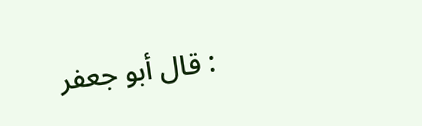: قال أبو جعفر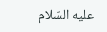عليه السّلام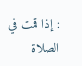: إذا قمت في الصلاة